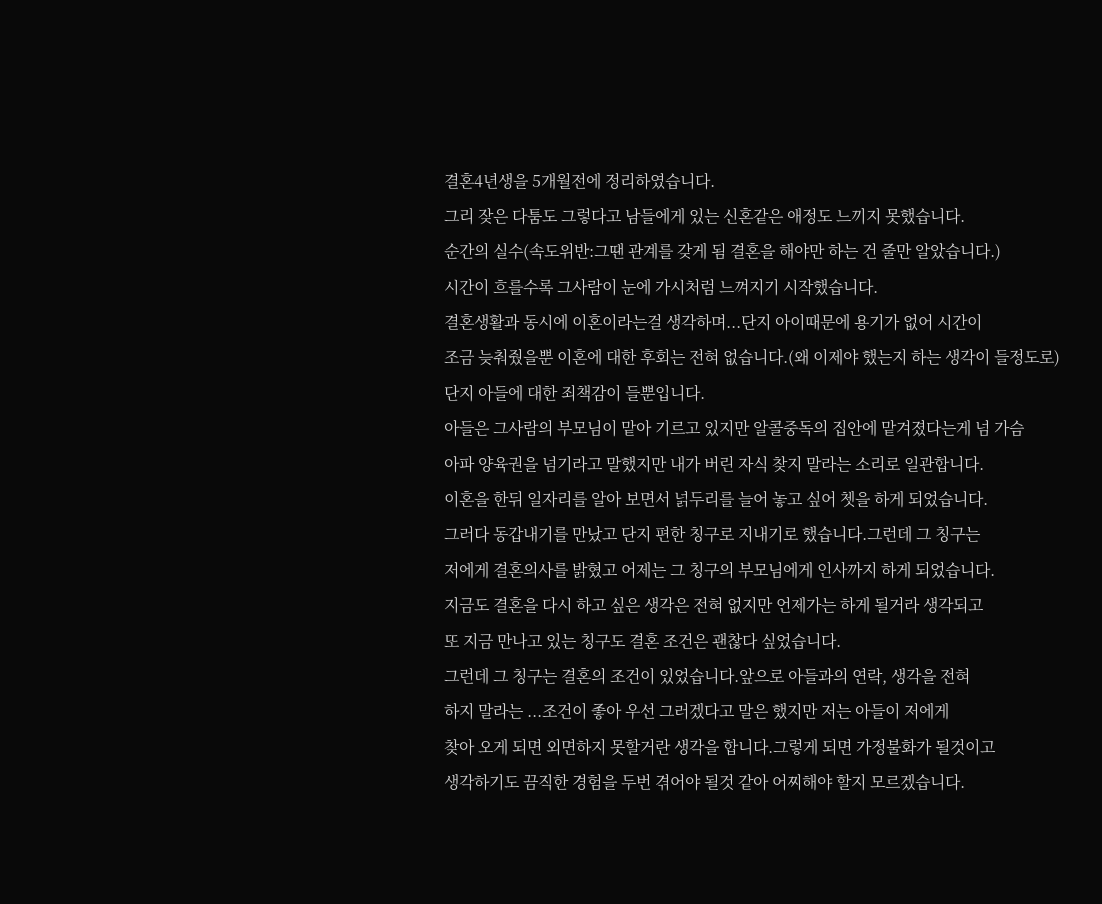결혼4년생을 5개월전에 정리하였습니다.
그리 잦은 다툼도 그렇다고 남들에게 있는 신혼같은 애정도 느끼지 못했습니다.
순간의 실수(속도위반:그땐 관계를 갖게 됨 결혼을 해야만 하는 건 줄만 알았습니다.)
시간이 흐를수록 그사람이 눈에 가시처럼 느껴지기 시작했습니다.
결혼생활과 동시에 이혼이라는걸 생각하며...단지 아이때문에 용기가 없어 시간이
조금 늦춰줬을뿐 이혼에 대한 후회는 전혀 없습니다.(왜 이제야 했는지 하는 생각이 들정도로)
단지 아들에 대한 죄책감이 들뿐입니다.
아들은 그사람의 부모님이 맡아 기르고 있지만 알콜중독의 집안에 맡겨졌다는게 넘 가슴
아파 양육권을 넘기라고 말했지만 내가 버린 자식 찾지 말라는 소리로 일관합니다.
이혼을 한뒤 일자리를 알아 보면서 넑두리를 늘어 놓고 싶어 쳇을 하게 되었습니다.
그러다 동갑내기를 만났고 단지 편한 칭구로 지내기로 했습니다.그런데 그 칭구는
저에게 결혼의사를 밝혔고 어제는 그 칭구의 부모님에게 인사까지 하게 되었습니다.
지금도 결혼을 다시 하고 싶은 생각은 전혀 없지만 언제가는 하게 될거라 생각되고
또 지금 만나고 있는 칭구도 결혼 조건은 괜찮다 싶었습니다.
그런데 그 칭구는 결혼의 조건이 있었습니다.앞으로 아들과의 연락, 생각을 전혀
하지 말라는 ...조건이 좋아 우선 그러겠다고 말은 했지만 저는 아들이 저에게
찾아 오게 되면 외면하지 못할거란 생각을 합니다.그렇게 되면 가정불화가 될것이고
생각하기도 끔직한 경험을 두번 겪어야 될것 같아 어찌해야 할지 모르겠습니다.